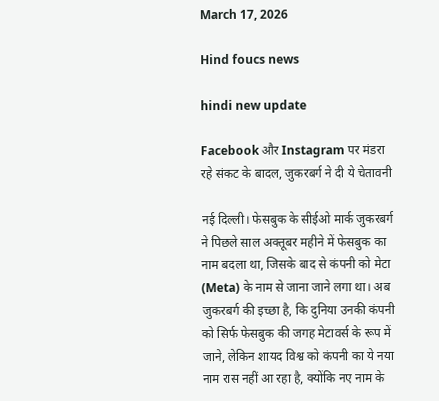March 17, 2026

Hind foucs news

hindi new update

Facebook और Instagram पर मंडरा रहे संकट के बादल, जुकरबर्ग ने दी ये चेतावनी

नई दिल्ली। फेसबुक के सीईओ मार्क जुकरबर्ग ने पिछले साल अक्तूबर महीने में फेसबुक का नाम बदला था, जिसके बाद से कंपनी को मेटा (Meta) के नाम से जाना जाने लगा था। अब जुकरबर्ग की इच्छा है, कि दुनिया उनकी कंपनी को सिर्फ फेसबुक की जगह मेटावर्स के रूप में जाने, लेकिन शायद विश्व को कंपनी का ये नया नाम रास नहीं आ रहा है, क्योंकि नए नाम के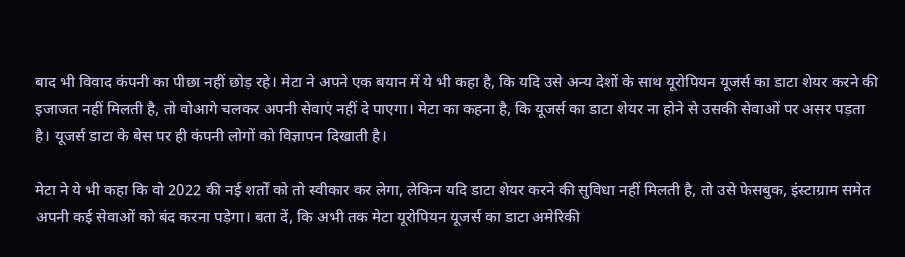बाद भी विवाद कंपनी का पीछा नहीं छोड़ रहे। मेटा ने अपने एक बयान में ये भी कहा है, कि यदि उसे अन्य देशों के साथ यूरोपियन यूजर्स का डाटा शेयर करने की इजाजत नहीं मिलती है, तो वोआगे चलकर अपनी सेवाएं नहीं दे पाएगा। मेटा का कहना है, कि यूजर्स का डाटा शेयर ना होने से उसकी सेवाओं पर असर पड़ता है। यूजर्स डाटा के बेस पर ही कंपनी लोगों को विज्ञापन दिखाती है।

मेटा ने ये भी कहा कि वो 2022 की नई शर्तों को तो स्वीकार कर लेगा, लेकिन यदि डाटा शेयर करने की सुविधा नहीं मिलती है, तो उसे फेसबुक, इंस्टाग्राम समेत अपनी कई सेवाओं को बंद करना पड़ेगा। बता दें, कि अभी तक मेटा यूरोपियन यूजर्स का डाटा अमेरिकी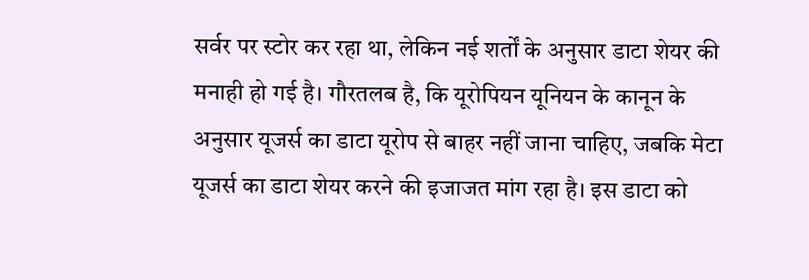सर्वर पर स्टोर कर रहा था, लेकिन नई शर्तों के अनुसार डाटा शेयर की मनाही हो गई है। गौरतलब है, कि यूरोपियन यूनियन के कानून के अनुसार यूजर्स का डाटा यूरोप से बाहर नहीं जाना चाहिए, जबकि मेटा यूजर्स का डाटा शेयर करने की इजाजत मांग रहा है। इस डाटा को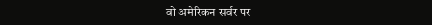वो अमेरिकन सर्वर पर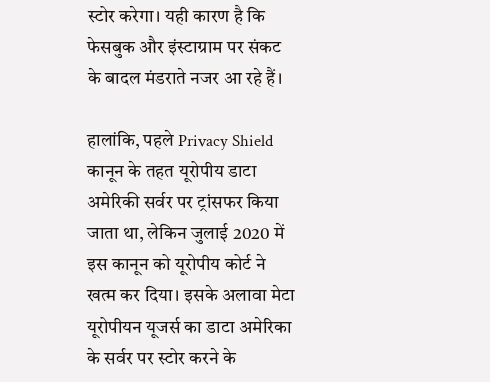स्टोर करेगा। यही कारण है कि फेसबुक और इंस्टाग्राम पर संकट के बादल मंडराते नजर आ रहे हैं।

हालांकि, पहले Privacy Shield कानून के तहत यूरोपीय डाटा अमेरिकी सर्वर पर ट्रांसफर किया जाता था, लेकिन जुलाई 2020 में इस कानून को यूरोपीय कोर्ट ने खत्म कर दिया। इसके अलावा मेटा यूरोपीयन यूजर्स का डाटा अमेरिका के सर्वर पर स्टोर करने के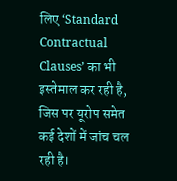लिए ‘Standard Contractual Clauses’ का भी इस्तेमाल कर रही है, जिस पर यूरोप समेत कई देशों में जांच चल रही है।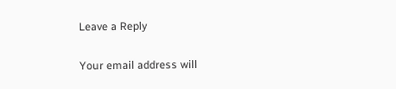Leave a Reply

Your email address will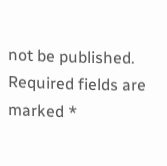not be published. Required fields are marked *